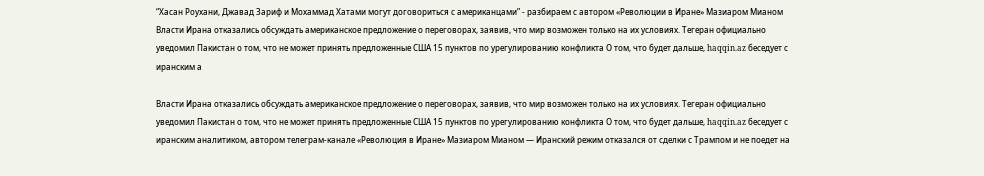“Хасан Роухани, Джавад Зариф и Мохаммад Хатами могут договориться с американцами” - разбираем с автором «Революции в Иране» Мазиаром Мианом
Власти Ирана отказались обсуждать американское предложение о переговорах, заявив, что мир возможен только на их условиях. Тегеран официально уведомил Пакистан о том, что не может принять предложенные США 15 пунктов по урегулированию конфликта О том, что будет дальше, haqqin.az беседует с иранским а

Власти Ирана отказались обсуждать американское предложение о переговорах, заявив, что мир возможен только на их условиях. Тегеран официально уведомил Пакистан о том, что не может принять предложенные США 15 пунктов по урегулированию конфликта О том, что будет дальше, haqqin.az беседует с иранским аналитиком, автором телеграм-канале «Революция в Иране» Мазиаром Мианом — Иранский режим отказался от сделки с Трампом и не поедет на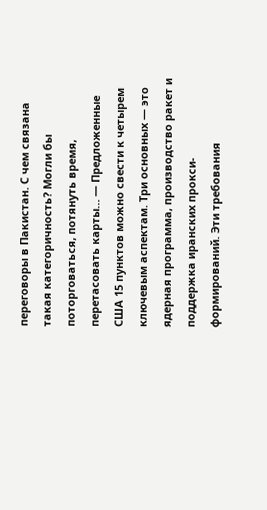переговоры в Пакистан. С чем связана такая категоричность? Могли бы поторговаться, потянуть время, перетасовать карты… — Предложенные США 15 пунктов можно свести к четырем ключевым аспектам. Три основных — это ядерная программа, производство ракет и поддержка иранских прокси-формирований. Эти требования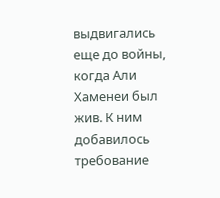выдвигались еще до войны, когда Али Хаменеи был жив. К ним добавилось требование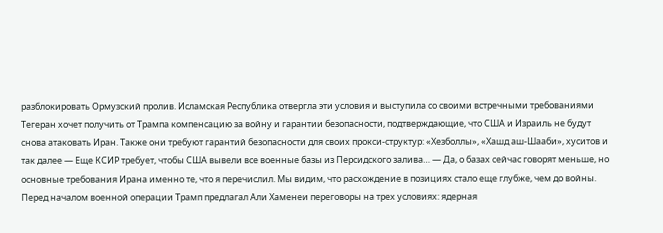разблокировать Ормузский пролив. Исламская Республика отвергла эти условия и выступила со своими встречными требованиями Тегеран хочет получить от Трампа компенсацию за войну и гарантии безопасности, подтверждающие, что США и Израиль не будут снова атаковать Иран. Также они требуют гарантий безопасности для своих прокси-структур: «Хезболлы», «Хашд аш-Шааби», хуситов и так далее — Еще КСИР требует, чтобы США вывели все военные базы из Персидского залива… — Да, о базах сейчас говорят меньше, но основные требования Ирана именно те, что я перечислил. Мы видим, что расхождение в позициях стало еще глубже, чем до войны. Перед началом военной операции Трамп предлагал Али Хаменеи переговоры на трех условиях: ядерная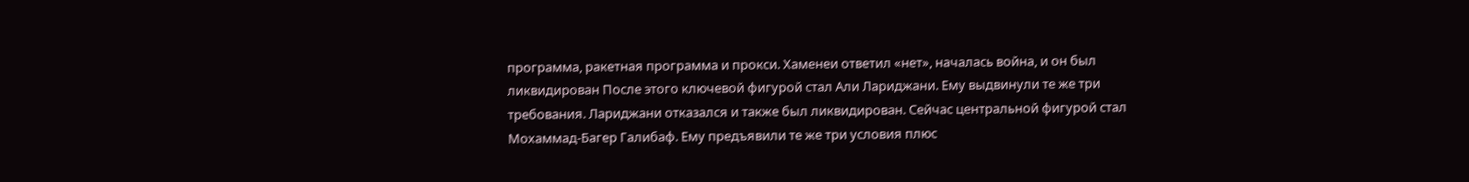программа, ракетная программа и прокси. Хаменеи ответил «нет», началась война, и он был ликвидирован После этого ключевой фигурой стал Али Лариджани. Ему выдвинули те же три требования. Лариджани отказался и также был ликвидирован. Сейчас центральной фигурой стал Мохаммад-Багер Галибаф. Ему предъявили те же три условия плюс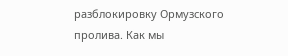разблокировку Ормузского пролива. Как мы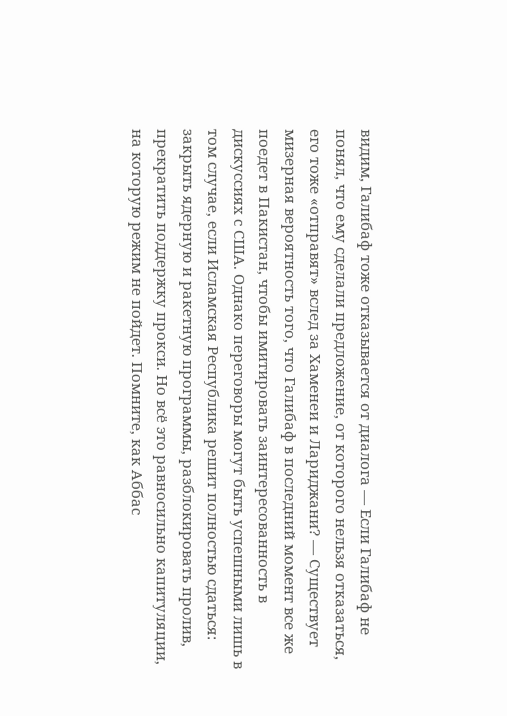видим, Галибаф тоже отказывается от диалога — Если Галибаф не понял, что ему сделали предложение, от которого нельзя отказаться, его тоже «отправят» вслед за Хаменеи и Лариджани? — Существует мизерная вероятность того, что Галибаф в последний момент все же поедет в Пакистан, чтобы имитировать заинтересованность в дискуссиях с США. Однако переговоры могут быть успешными лишь в том случае, если Исламская Республика решит полностью сдаться: закрыть ядерную и ракетную программы, разблокировать пролив, прекратить поддержку прокси. Но всё это равносильно капитуляции, на которую режим не пойдет. Помните, как Аббас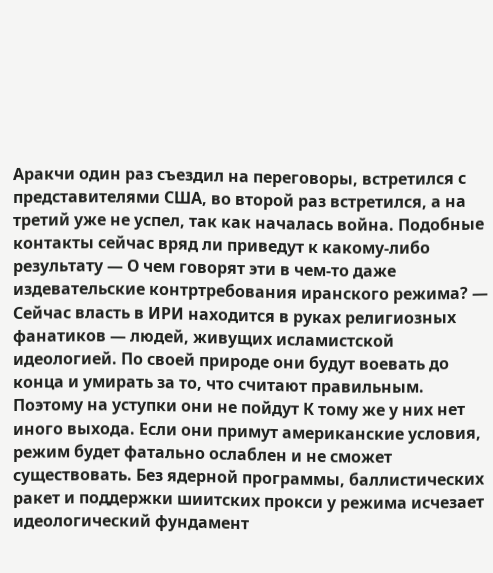Аракчи один раз съездил на переговоры, встретился с представителями США, во второй раз встретился, а на третий уже не успел, так как началась война. Подобные контакты сейчас вряд ли приведут к какому-либо результату — О чем говорят эти в чем-то даже издевательские контртребования иранского режима? — Сейчас власть в ИРИ находится в руках религиозных фанатиков — людей, живущих исламистской идеологией. По своей природе они будут воевать до конца и умирать за то, что считают правильным. Поэтому на уступки они не пойдут К тому же у них нет иного выхода. Если они примут американские условия, режим будет фатально ослаблен и не сможет существовать. Без ядерной программы, баллистических ракет и поддержки шиитских прокси у режима исчезает идеологический фундамент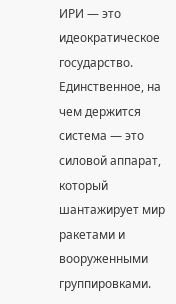ИРИ — это идеократическое государство. Единственное, на чем держится система — это силовой аппарат, который шантажирует мир ракетами и вооруженными группировками.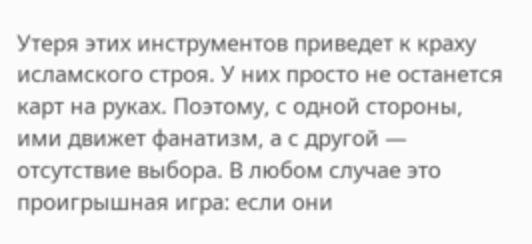Утеря этих инструментов приведет к краху исламского строя. У них просто не останется карт на руках. Поэтому, с одной стороны, ими движет фанатизм, а с другой — отсутствие выбора. В любом случае это проигрышная игра: если они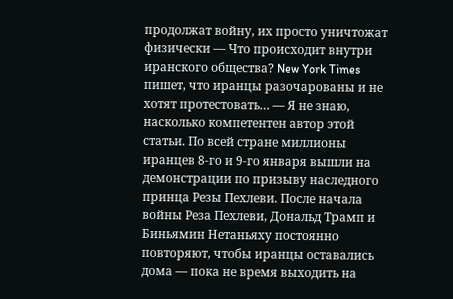продолжат войну, их просто уничтожат физически — Что происходит внутри иранского общества? New York Times пишет, что иранцы разочарованы и не хотят протестовать… — Я не знаю, насколько компетентен автор этой статьи. По всей стране миллионы иранцев 8-го и 9-го января вышли на демонстрации по призыву наследного принца Резы Пехлеви. После начала войны Реза Пехлеви, Дональд Трамп и Биньямин Нетаньяху постоянно повторяют, чтобы иранцы оставались дома — пока не время выходить на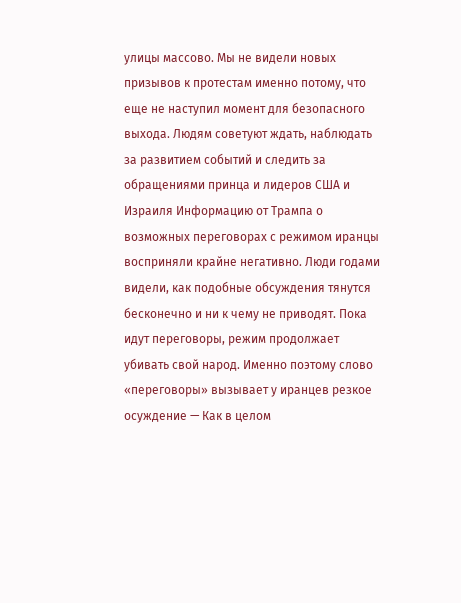улицы массово. Мы не видели новых призывов к протестам именно потому, что еще не наступил момент для безопасного выхода. Людям советуют ждать, наблюдать за развитием событий и следить за обращениями принца и лидеров США и Израиля Информацию от Трампа о возможных переговорах с режимом иранцы восприняли крайне негативно. Люди годами видели, как подобные обсуждения тянутся бесконечно и ни к чему не приводят. Пока идут переговоры, режим продолжает убивать свой народ. Именно поэтому слово «переговоры» вызывает у иранцев резкое осуждение — Как в целом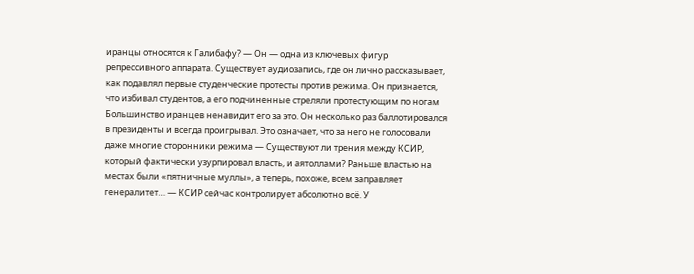иранцы относятся к Галибафу? — Он — одна из ключевых фигур репрессивного аппарата. Существует аудиозапись, где он лично рассказывает, как подавлял первые студенческие протесты против режима. Он признается, что избивал студентов, а его подчиненные стреляли протестующим по ногам Большинство иранцев ненавидит его за это. Он несколько раз баллотировался в президенты и всегда проигрывал. Это означает, что за него не голосовали даже многие сторонники режима — Существуют ли трения между КСИР, который фактически узурпировал власть, и аятоллами? Раньше властью на местах были «пятничные муллы», а теперь, похоже, всем заправляет генералитет… — КСИР сейчас контролирует абсолютно всё. У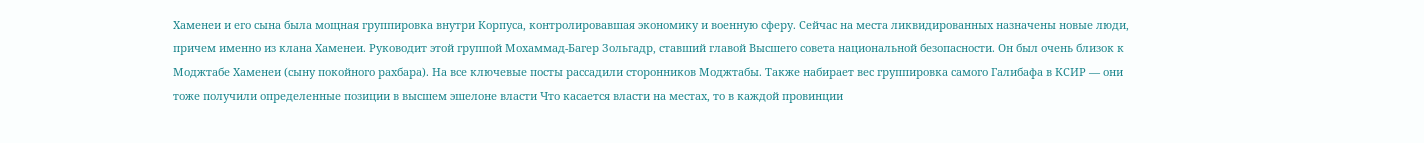Хаменеи и его сына была мощная группировка внутри Корпуса, контролировавшая экономику и военную сферу. Сейчас на места ликвидированных назначены новые люди, причем именно из клана Хаменеи. Руководит этой группой Мохаммад-Багер Зольгадр, ставший главой Высшего совета национальной безопасности. Он был очень близок к Моджтабе Хаменеи (сыну покойного рахбара). На все ключевые посты рассадили сторонников Моджтабы. Также набирает вес группировка самого Галибафа в КСИР — они тоже получили определенные позиции в высшем эшелоне власти Что касается власти на местах, то в каждой провинции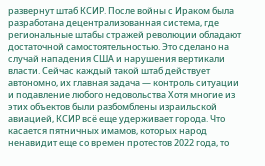развернут штаб КСИР. После войны с Ираком была разработана децентрализованная система, где региональные штабы стражей революции обладают достаточной самостоятельностью. Это сделано на случай нападения США и нарушения вертикали власти. Сейчас каждый такой штаб действует автономно, их главная задача — контроль ситуации и подавление любого недовольства Хотя многие из этих объектов были разбомблены израильской авиацией, КСИР всё еще удерживает города. Что касается пятничных имамов, которых народ ненавидит еще со времен протестов 2022 года, то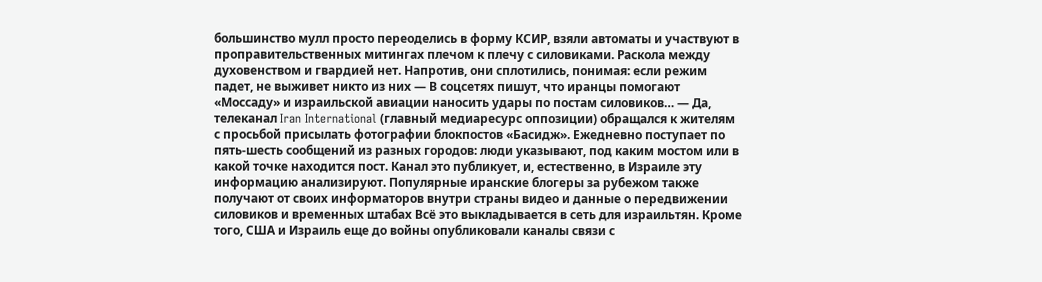большинство мулл просто переоделись в форму КСИР, взяли автоматы и участвуют в проправительственных митингах плечом к плечу с силовиками. Раскола между духовенством и гвардией нет. Напротив, они сплотились, понимая: если режим падет, не выживет никто из них — В соцсетях пишут, что иранцы помогают «Моссаду» и израильской авиации наносить удары по постам силовиков… — Да, телеканал Iran International (главный медиаресурс оппозиции) обращался к жителям с просьбой присылать фотографии блокпостов «Басидж». Ежедневно поступает по пять-шесть сообщений из разных городов: люди указывают, под каким мостом или в какой точке находится пост. Канал это публикует, и, естественно, в Израиле эту информацию анализируют. Популярные иранские блогеры за рубежом также получают от своих информаторов внутри страны видео и данные о передвижении силовиков и временных штабах Всё это выкладывается в сеть для израильтян. Кроме того, США и Израиль еще до войны опубликовали каналы связи с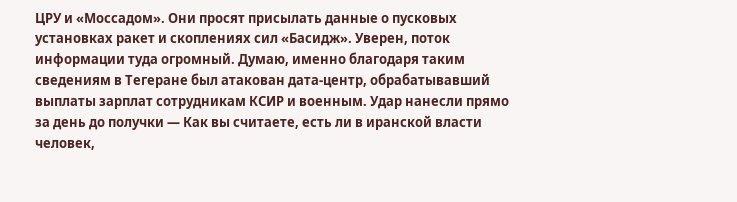ЦРУ и «Моссадом». Они просят присылать данные о пусковых установках ракет и скоплениях сил «Басидж». Уверен, поток информации туда огромный. Думаю, именно благодаря таким сведениям в Тегеране был атакован дата-центр, обрабатывавший выплаты зарплат сотрудникам КСИР и военным. Удар нанесли прямо за день до получки — Как вы считаете, есть ли в иранской власти человек,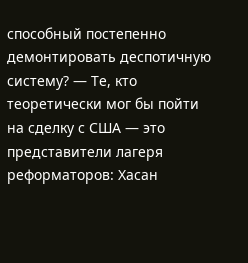способный постепенно демонтировать деспотичную систему? — Те, кто теоретически мог бы пойти на сделку с США — это представители лагеря реформаторов: Хасан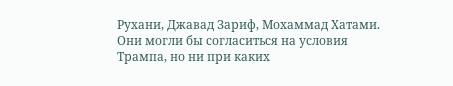Рухани, Джавад Зариф, Мохаммад Хатами. Они могли бы согласиться на условия Трампа, но ни при каких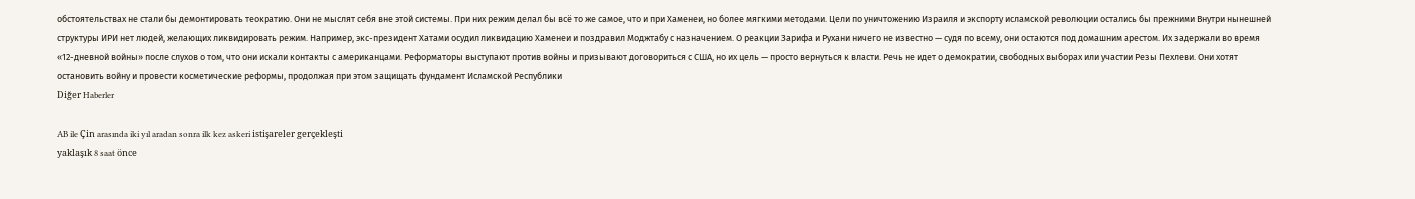обстоятельствах не стали бы демонтировать теократию. Они не мыслят себя вне этой системы. При них режим делал бы всё то же самое, что и при Хаменеи, но более мягкими методами. Цели по уничтожению Израиля и экспорту исламской революции остались бы прежними Внутри нынешней структуры ИРИ нет людей, желающих ликвидировать режим. Например, экс-президент Хатами осудил ликвидацию Хаменеи и поздравил Моджтабу с назначением. О реакции Зарифа и Рухани ничего не известно — судя по всему, они остаются под домашним арестом. Их задержали во время «12-дневной войны» после слухов о том, что они искали контакты с американцами. Реформаторы выступают против войны и призывают договориться с США, но их цель — просто вернуться к власти. Речь не идет о демократии, свободных выборах или участии Резы Пехлеви. Они хотят остановить войну и провести косметические реформы, продолжая при этом защищать фундамент Исламской Республики
Diğer Haberler

AB ile Çin arasında iki yıl aradan sonra ilk kez askeri istişareler gerçekleşti
yaklaşık 8 saat önce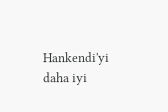Hankendi'yi daha iyi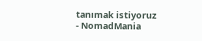tanımak istiyoruz - NomadMania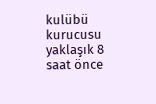kulübü kurucusu
yaklaşık 8 saat önce